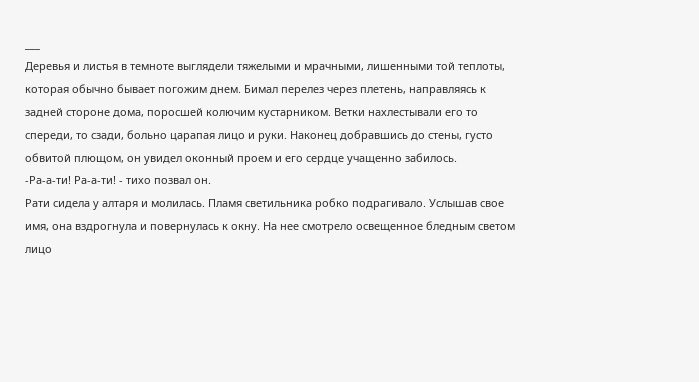___
Деревья и листья в темноте выглядели тяжелыми и мрачными, лишенными той теплоты, которая обычно бывает погожим днем. Бимал перелез через плетень, направляясь к задней стороне дома, поросшей колючим кустарником. Ветки нахлестывали его то спереди, то сзади, больно царапая лицо и руки. Наконец добравшись до стены, густо обвитой плющом, он увидел оконный проем и его сердце учащенно забилось.
-Ра-а-ти! Ра-а-ти! - тихо позвал он.
Рати сидела у алтаря и молилась. Пламя светильника робко подрагивало. Услышав свое имя, она вздрогнула и повернулась к окну. На нее смотрело освещенное бледным светом лицо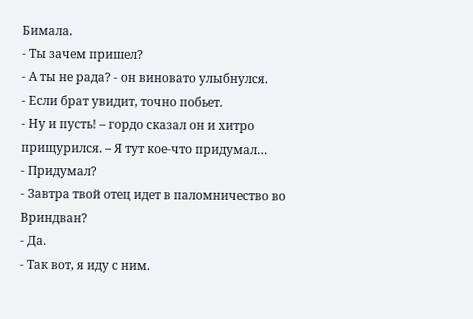Бимала.
- Ты зачем пришел?
- А ты не рада? - он виновато улыбнулся.
- Если брат увидит, точно побьет.
- Ну и пусть! – гордо сказал он и хитро прищурился. – Я тут кое-что придумал…
- Придумал?
- Завтра твой отец идет в паломничество во Вриндван?
- Да.
- Так вот, я иду с ним.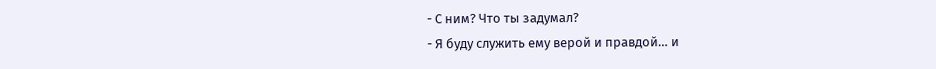- С ним? Что ты задумал?
- Я буду служить ему верой и правдой… и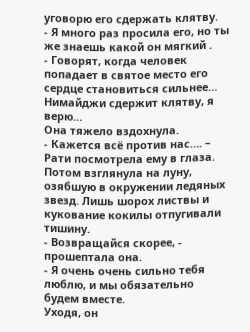уговорю его сдержать клятву.
- Я много раз просила его, но ты же знаешь какой он мягкий .
- Говорят, когда человек попадает в святое место его сердце становиться сильнее… Нимайджи сдержит клятву, я верю…
Она тяжело вздохнула.
- Кажется всё против нас…. – Рати посмотрела ему в глаза. Потом взглянула на луну, озябшую в окружении ледяных звезд. Лишь шорох листвы и кукование кокилы отпугивали тишину.
- Возвращайся скорее, - прошептала она.
- Я очень очень сильно тебя люблю, и мы обязательно будем вместе.
Уходя, он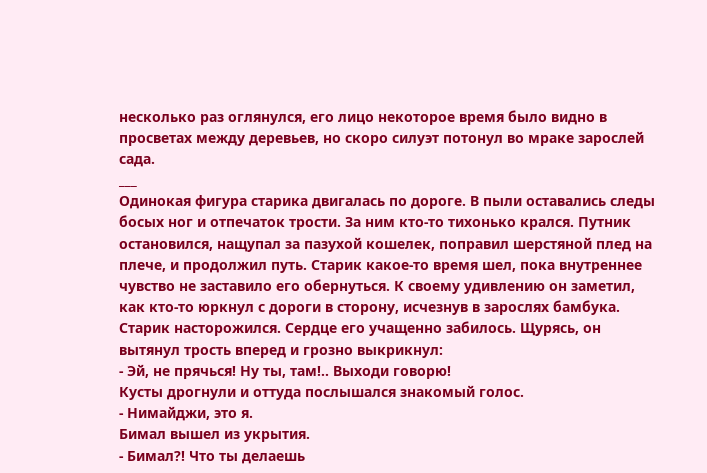несколько раз оглянулся, его лицо некоторое время было видно в просветах между деревьев, но скоро силуэт потонул во мраке зарослей сада.
___
Одинокая фигура старика двигалась по дороге. В пыли оставались следы босых ног и отпечаток трости. За ним кто-то тихонько крался. Путник остановился, нащупал за пазухой кошелек, поправил шерстяной плед на плече, и продолжил путь. Старик какое-то время шел, пока внутреннее чувство не заставило его обернуться. К своему удивлению он заметил, как кто-то юркнул с дороги в сторону, исчезнув в зарослях бамбука. Старик насторожился. Сердце его учащенно забилось. Щурясь, он вытянул трость вперед и грозно выкрикнул:
- Эй, не прячься! Ну ты, там!.. Выходи говорю!
Кусты дрогнули и оттуда послышался знакомый голос.
- Нимайджи, это я.
Бимал вышел из укрытия.
- Бимал?! Что ты делаешь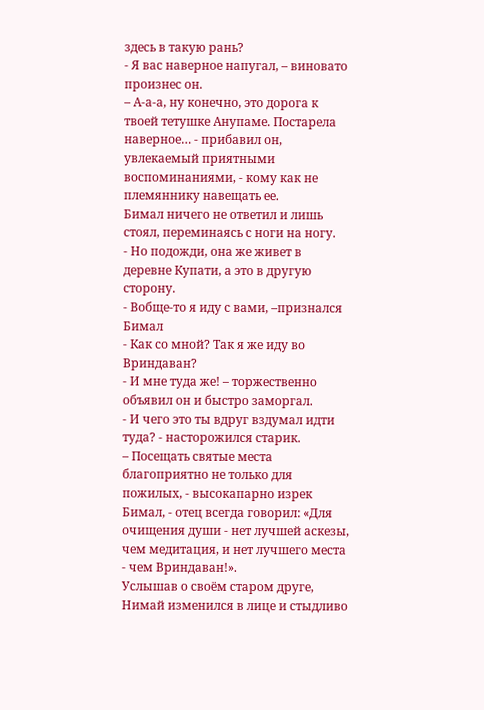здесь в такую рань?
- Я вас наверное напугал, – виновато произнес он.
– А-а-а, ну конечно, это дорога к твоей тетушке Анупаме. Постарела наверное… - прибавил он, увлекаемый приятными воспоминаниями, - кому как не племяннику навещать ее.
Бимал ничего не ответил и лишь стоял, переминаясь с ноги на ногу.
- Но подожди, она же живет в деревне Купати, а это в другую сторону.
- Вобще-то я иду с вами, –признался Бимал
- Как со мной? Так я же иду во Вриндаван?
- И мне туда же! – торжественно объявил он и быстро заморгал.
- И чего это ты вдруг вздумал идти туда? - насторожился старик.
– Посещать святые места благоприятно не только для пожилых, - высокапарно изрек Бимал, - отец всегда говорил: «Для очищения души - нет лучшей аскезы, чем медитация, и нет лучшего места - чем Вриндаван!».
Услышав о своём старом друге, Нимай изменился в лице и стыдливо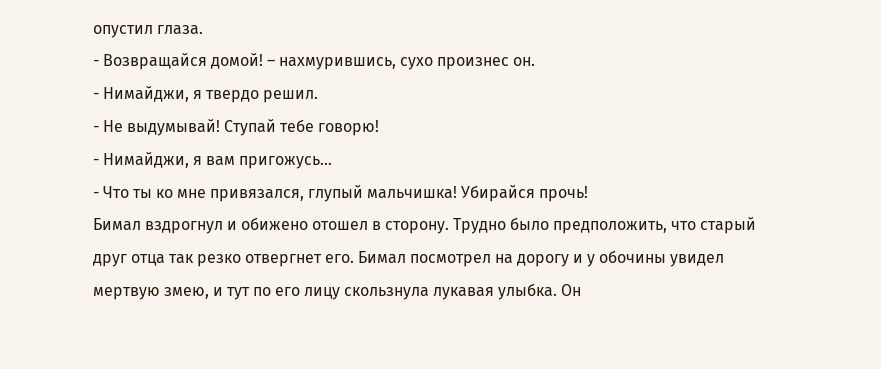опустил глаза.
- Возвращайся домой! – нахмурившись, сухо произнес он.
- Нимайджи, я твердо решил.
- Не выдумывай! Ступай тебе говорю!
- Нимайджи, я вам пригожусь…
- Что ты ко мне привязался, глупый мальчишка! Убирайся прочь!
Бимал вздрогнул и обижено отошел в сторону. Трудно было предположить, что старый друг отца так резко отвергнет его. Бимал посмотрел на дорогу и у обочины увидел мертвую змею, и тут по его лицу скользнула лукавая улыбка. Он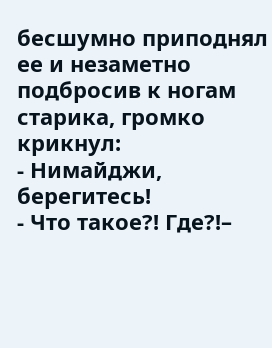бесшумно приподнял ее и незаметно подбросив к ногам старика, громко крикнул:
- Нимайджи, берегитесь!
- Что такое?! Где?!–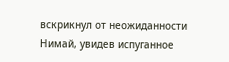вскрикнул от неожиданности Нимай, увидев испуганное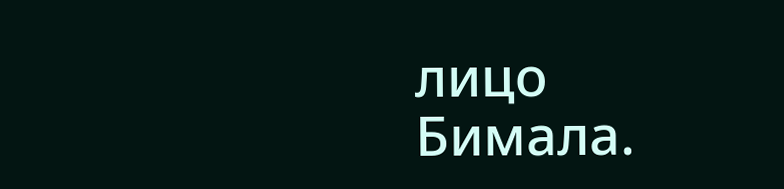лицо Бимала.